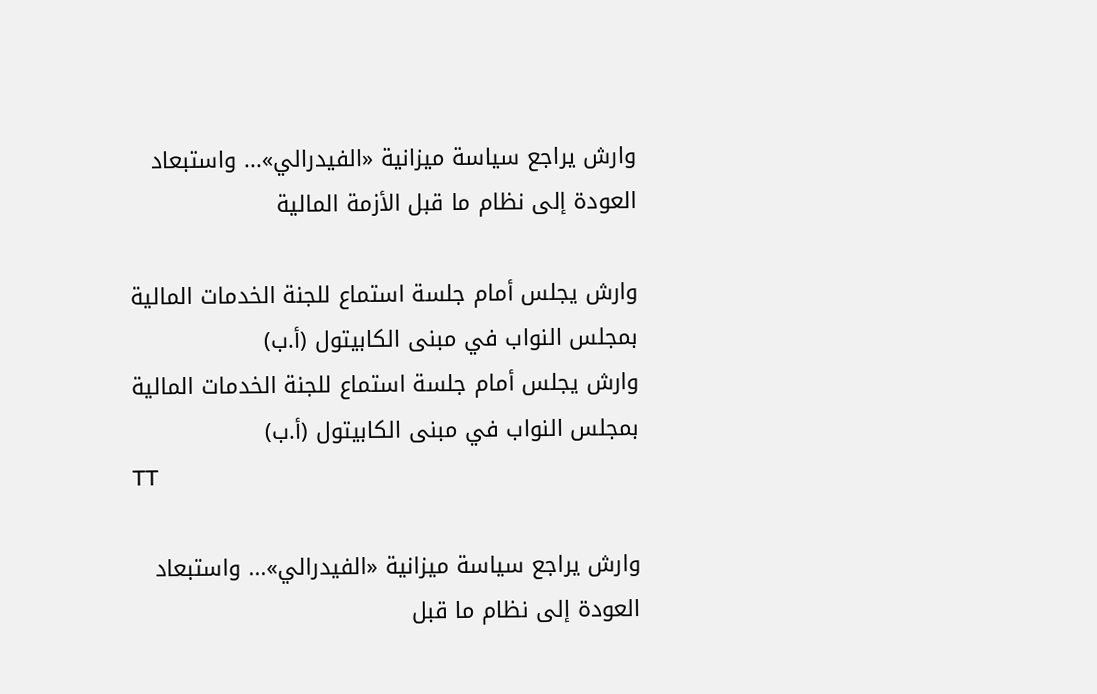وارش يراجع سياسة ميزانية «الفيدرالي»... واستبعاد العودة إلى نظام ما قبل الأزمة المالية

وارش يجلس أمام جلسة استماع للجنة الخدمات المالية بمجلس النواب في مبنى الكابيتول (أ.ب)
وارش يجلس أمام جلسة استماع للجنة الخدمات المالية بمجلس النواب في مبنى الكابيتول (أ.ب)
TT

وارش يراجع سياسة ميزانية «الفيدرالي»... واستبعاد العودة إلى نظام ما قبل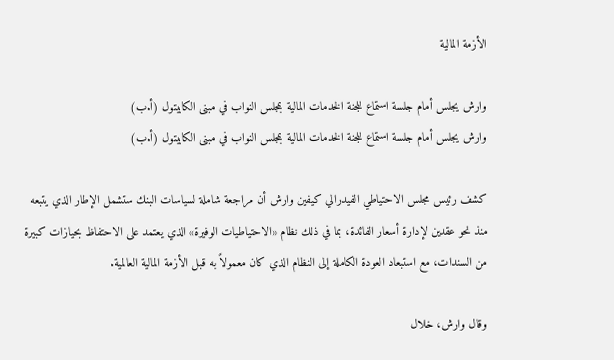الأزمة المالية

وارش يجلس أمام جلسة استماع للجنة الخدمات المالية بمجلس النواب في مبنى الكابيتول (أ.ب)
وارش يجلس أمام جلسة استماع للجنة الخدمات المالية بمجلس النواب في مبنى الكابيتول (أ.ب)

كشف رئيس مجلس الاحتياطي الفيدرالي كيفين وارش أن مراجعة شاملة لسياسات البنك ستشمل الإطار الذي يتبعه منذ نحو عقدين لإدارة أسعار الفائدة، بما في ذلك نظام «الاحتياطيات الوفيرة» الذي يعتمد على الاحتفاظ بحيازات كبيرة من السندات، مع استبعاد العودة الكاملة إلى النظام الذي كان معمولاً به قبل الأزمة المالية العالمية.

وقال وارش، خلال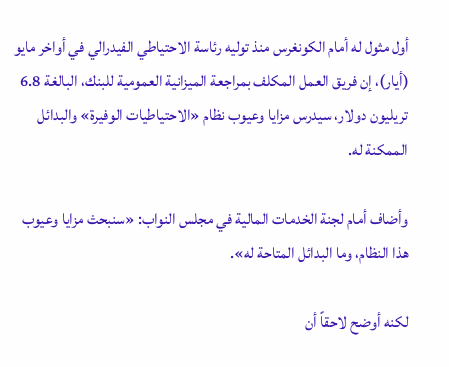أول مثول له أمام الكونغرس منذ توليه رئاسة الاحتياطي الفيدرالي في أواخر مايو (أيار)، إن فريق العمل المكلف بمراجعة الميزانية العمومية للبنك، البالغة 6.8 تريليون دولار، سيدرس مزايا وعيوب نظام «الاحتياطيات الوفيرة» والبدائل الممكنة له.

وأضاف أمام لجنة الخدمات المالية في مجلس النواب: «سنبحث مزايا وعيوب هذا النظام، وما البدائل المتاحة له».

لكنه أوضح لاحقاً أن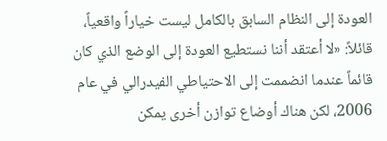العودة إلى النظام السابق بالكامل ليست خياراً واقعياً، قائلاً: «لا أعتقد أننا نستطيع العودة إلى الوضع الذي كان قائماً عندما انضممت إلى الاحتياطي الفيدرالي في عام 2006، لكن هناك أوضاع توازن أخرى يمكن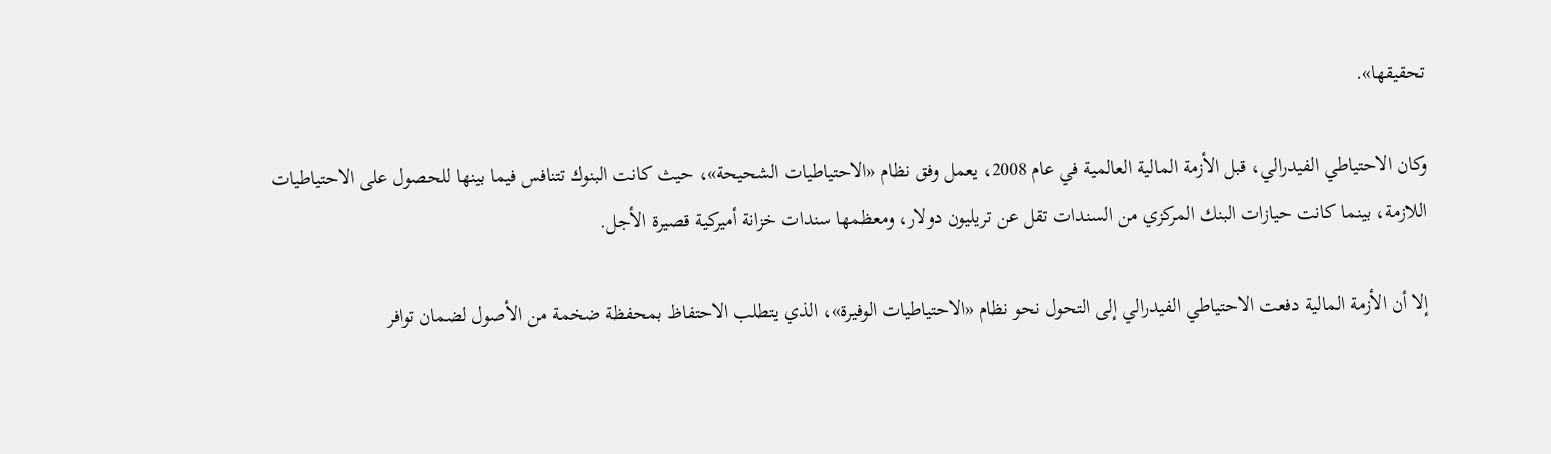تحقيقها».

وكان الاحتياطي الفيدرالي، قبل الأزمة المالية العالمية في عام 2008، يعمل وفق نظام «الاحتياطيات الشحيحة»، حيث كانت البنوك تتنافس فيما بينها للحصول على الاحتياطيات اللازمة، بينما كانت حيازات البنك المركزي من السندات تقل عن تريليون دولار، ومعظمها سندات خزانة أميركية قصيرة الأجل.

إلا أن الأزمة المالية دفعت الاحتياطي الفيدرالي إلى التحول نحو نظام «الاحتياطيات الوفيرة»، الذي يتطلب الاحتفاظ بمحفظة ضخمة من الأصول لضمان توافر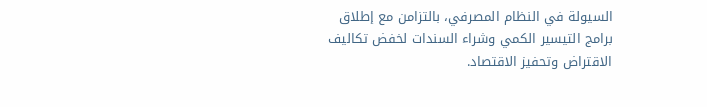السيولة في النظام المصرفي، بالتزامن مع إطلاق برامج التيسير الكمي وشراء السندات لخفض تكاليف الاقتراض وتحفيز الاقتصاد.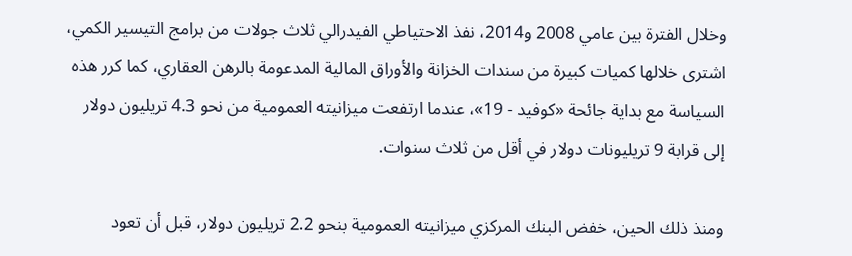وخلال الفترة بين عامي 2008 و2014، نفذ الاحتياطي الفيدرالي ثلاث جولات من برامج التيسير الكمي، اشترى خلالها كميات كبيرة من سندات الخزانة والأوراق المالية المدعومة بالرهن العقاري، كما كرر هذه السياسة مع بداية جائحة «كوفيد - 19»، عندما ارتفعت ميزانيته العمومية من نحو 4.3 تريليون دولار إلى قرابة 9 تريليونات دولار في أقل من ثلاث سنوات.

ومنذ ذلك الحين، خفض البنك المركزي ميزانيته العمومية بنحو 2.2 تريليون دولار، قبل أن تعود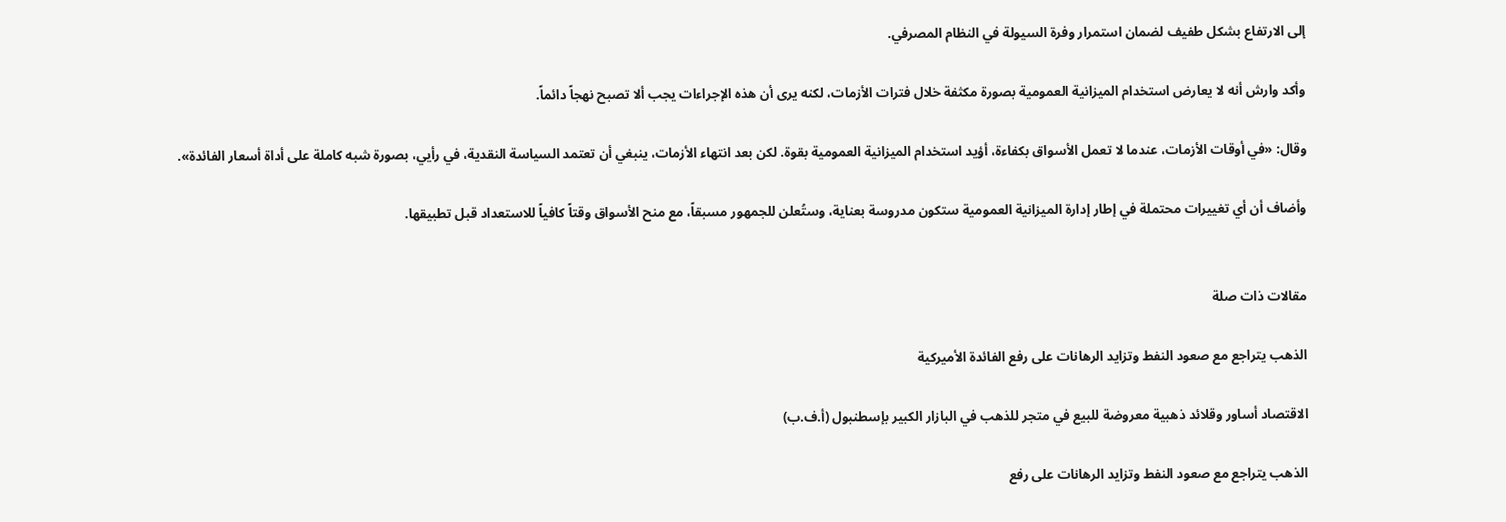إلى الارتفاع بشكل طفيف لضمان استمرار وفرة السيولة في النظام المصرفي.

وأكد وارش أنه لا يعارض استخدام الميزانية العمومية بصورة مكثفة خلال فترات الأزمات، لكنه يرى أن هذه الإجراءات يجب ألا تصبح نهجاً دائماً.

وقال: «في أوقات الأزمات، عندما لا تعمل الأسواق بكفاءة، أؤيد استخدام الميزانية العمومية بقوة. لكن بعد انتهاء الأزمات، ينبغي أن تعتمد السياسة النقدية، في رأيي، بصورة شبه كاملة على أداة أسعار الفائدة».

وأضاف أن أي تغييرات محتملة في إطار إدارة الميزانية العمومية ستكون مدروسة بعناية، وستُعلن للجمهور مسبقاً، مع منح الأسواق وقتاً كافياً للاستعداد قبل تطبيقها.


مقالات ذات صلة

الذهب يتراجع مع صعود النفط وتزايد الرهانات على رفع الفائدة الأميركية

الاقتصاد أساور وقلائد ذهبية معروضة للبيع في متجر للذهب في البازار الكبير بإسطنبول (أ.ف.ب)

الذهب يتراجع مع صعود النفط وتزايد الرهانات على رفع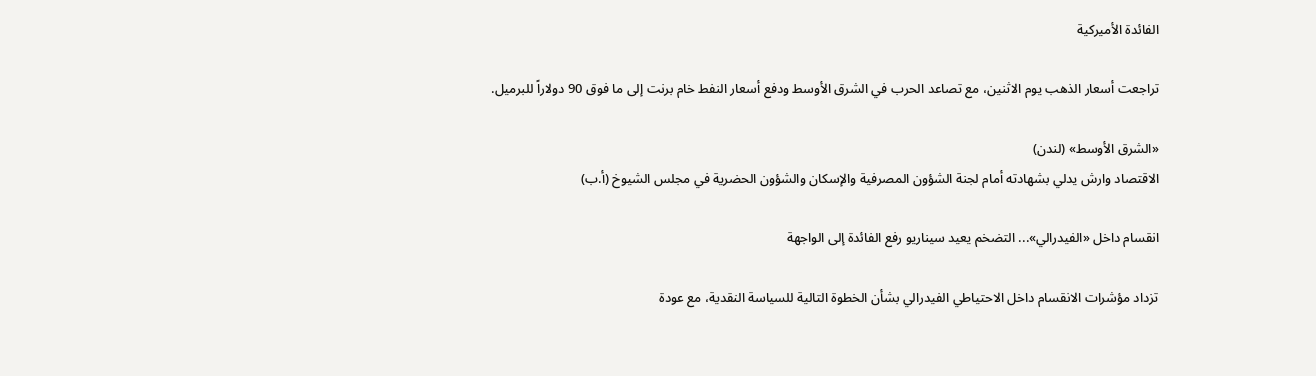الفائدة الأميركية

تراجعت أسعار الذهب يوم الاثنين، مع تصاعد الحرب في الشرق الأوسط ودفع أسعار النفط خام برنت إلى ما فوق 90 دولاراً للبرميل.

«الشرق الأوسط» (لندن)
الاقتصاد وارش يدلي بشهادته أمام لجنة الشؤون المصرفية والإسكان والشؤون الحضرية في مجلس الشيوخ (أ.ب)

انقسام داخل «الفيدرالي»... التضخم يعيد سيناريو رفع الفائدة إلى الواجهة

تزداد مؤشرات الانقسام داخل الاحتياطي الفيدرالي بشأن الخطوة التالية للسياسة النقدية، مع عودة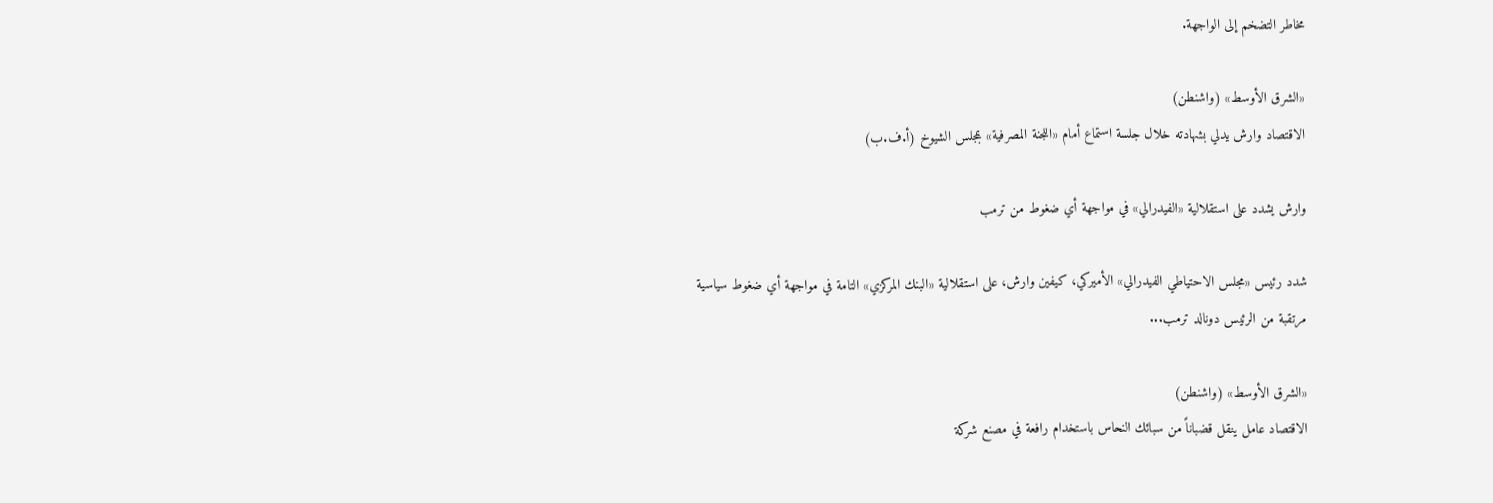مخاطر التضخم إلى الواجهة.

«الشرق الأوسط» (واشنطن)
الاقتصاد وارش يدلي بشهادته خلال جلسة استماع أمام «اللجنة المصرفية» بمجلس الشيوخ (أ.ف.ب)

وارش يشدد على استقلالية «الفيدرالي» في مواجهة أي ضغوط من ترمب

شدد رئيس «مجلس الاحتياطي الفيدرالي» الأميركي، كيفين وارش، على استقلالية «البنك المركزي» التامة في مواجهة أي ضغوط سياسية مرتقبة من الرئيس دونالد ترمب...

«الشرق الأوسط» (واشنطن)
الاقتصاد عامل ينقل قضباناً من سبائك النحاس باستخدام رافعة في مصنع شركة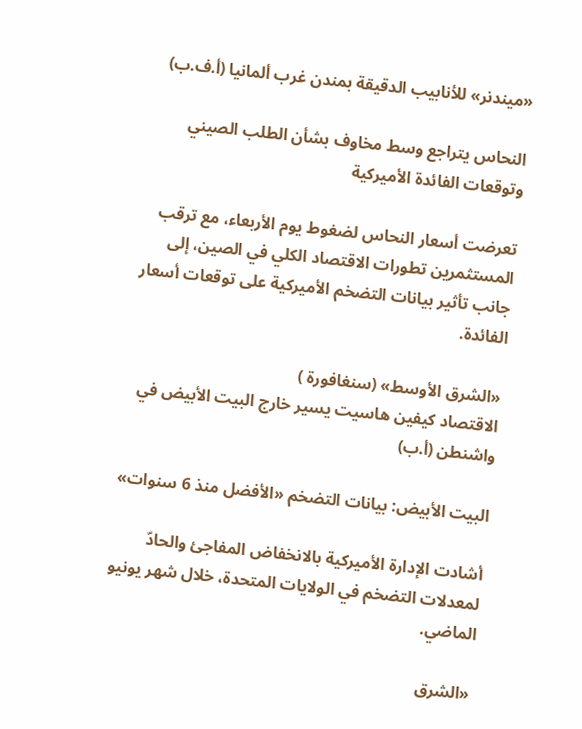«ميندنر» للأنابيب الدقيقة بمندن غرب ألمانيا (أ.ف.ب)

النحاس يتراجع وسط مخاوف بشأن الطلب الصيني وتوقعات الفائدة الأميركية

تعرضت أسعار النحاس لضغوط يوم الأربعاء، مع ترقب المستثمرين تطورات الاقتصاد الكلي في الصين، إلى جانب تأثير بيانات التضخم الأميركية على توقعات أسعار الفائدة.

«الشرق الأوسط» (سنغافورة )
الاقتصاد كيفين هاسيت يسير خارج البيت الأبيض في واشنطن (أ.ب)

البيت الأبيض: بيانات التضخم «الأفضل منذ 6 سنوات»

أشادت الإدارة الأميركية بالانخفاض المفاجئ والحادّ لمعدلات التضخم في الولايات المتحدة، خلال شهر يونيو الماضي.

«الشرق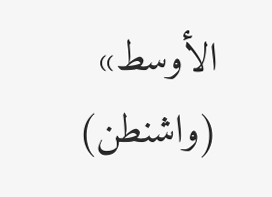الأوسط» (واشنطن)